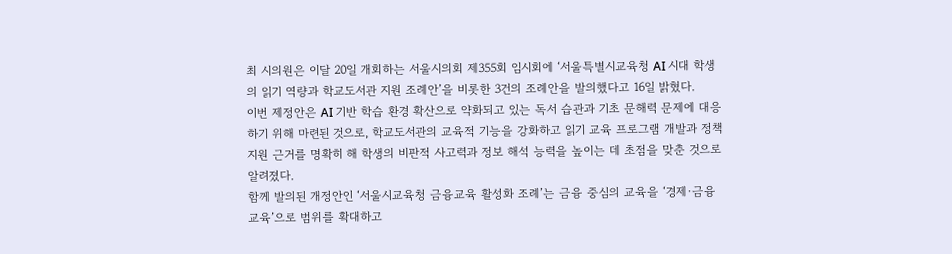최 시의원은 이달 20일 개회하는 서울시의회 제355회 임시회에 ‘서울특별시교육청 AI 시대 학생의 읽기 역량과 학교도서관 지원 조례안’을 비롯한 3건의 조례안을 발의했다고 16일 밝혔다.
이번 제정안은 AI 기반 학습 환경 확산으로 약화되고 있는 독서 습관과 기초 문해력 문제에 대응하기 위해 마련된 것으로, 학교도서관의 교육적 기능을 강화하고 읽기 교육 프로그램 개발과 정책 지원 근거를 명확히 해 학생의 비판적 사고력과 정보 해석 능력을 높이는 데 초점을 맞춘 것으로 알려졌다.
함께 발의된 개정안인 ‘서울시교육청 금융교육 활성화 조례’는 금융 중심의 교육을 ‘경제·금융 교육’으로 범위를 확대하고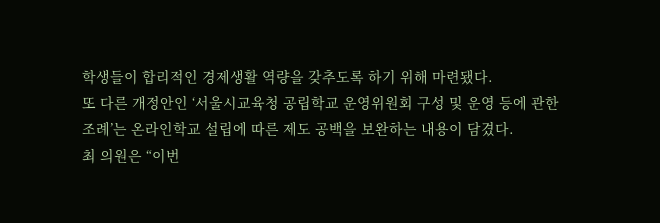학생들이 합리적인 경제생활 역량을 갖추도록 하기 위해 마련됐다.
또 다른 개정안인 ‘서울시교육청 공립학교 운영위원회 구성 및 운영 등에 관한 조례’는 온라인학교 설립에 따른 제도 공백을 보완하는 내용이 담겼다.
최 의원은 “이번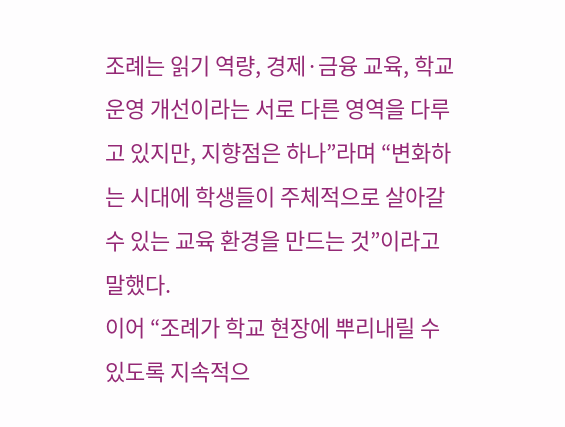조례는 읽기 역량, 경제·금융 교육, 학교 운영 개선이라는 서로 다른 영역을 다루고 있지만, 지향점은 하나”라며 “변화하는 시대에 학생들이 주체적으로 살아갈 수 있는 교육 환경을 만드는 것”이라고 말했다.
이어 “조례가 학교 현장에 뿌리내릴 수 있도록 지속적으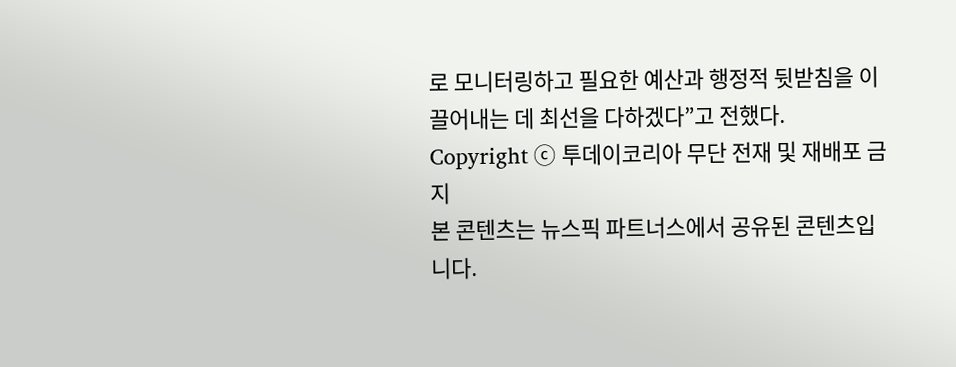로 모니터링하고 필요한 예산과 행정적 뒷받침을 이끌어내는 데 최선을 다하겠다”고 전했다.
Copyright ⓒ 투데이코리아 무단 전재 및 재배포 금지
본 콘텐츠는 뉴스픽 파트너스에서 공유된 콘텐츠입니다.